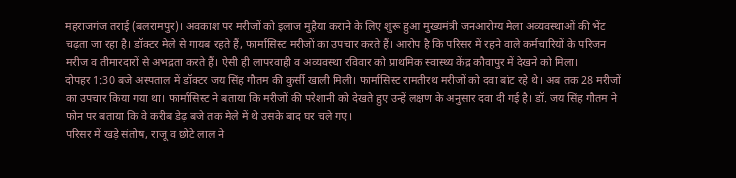महराजगंज तराई (बलरामपुर)। अवकाश पर मरीजों को इलाज मुहैया कराने के लिए शुरू हुआ मुख्यमंत्री जनआरोग्य मेला अव्यवस्थाओं की भेंट चढ़ता जा रहा है। डॉक्टर मेले से गायब रहते हैं, फार्मासिस्ट मरीजों का उपचार करते हैं। आरोप है कि परिसर में रहने वाले कर्मचारियों के परिजन मरीज व तीमारदारों से अभद्रता करते हैं। ऐसी ही लापरवाही व अव्यवस्था रविवार को प्राथमिक स्वास्थ्य केंद्र कौवापुर में देखने को मिला।
दोपहर 1:30 बजे अस्पताल में डॉक्टर जय सिंह गौतम की कुर्सी खाली मिली। फार्मासिस्ट रामतीरथ मरीजों को दवा बांट रहे थे। अब तक 28 मरीजों का उपचार किया गया था। फार्मासिस्ट ने बताया कि मरीजों की परेशानी को देखते हुए उन्हें लक्षण के अनुसार दवा दी गई है। डॉ. जय सिंह गौतम ने फोन पर बताया कि वे करीब डेढ़ बजे तक मेले में थे उसके बाद घर चले गए।
परिसर में खड़े संतोष, राजू व छोटे लाल ने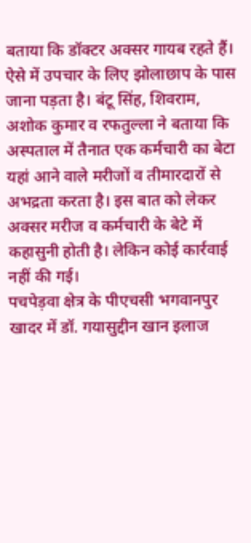बताया कि डॉक्टर अक्सर गायब रहते हैं। ऐसे में उपचार के लिए झोलाछाप के पास जाना पड़ता है। बंटू सिंह, शिवराम, अशोक कुमार व रफतुल्ला ने बताया कि अस्पताल में तैनात एक कर्मचारी का बेटा यहां आने वाले मरीजों व तीमारदारों से अभद्रता करता है। इस बात को लेकर अक्सर मरीज व कर्मचारी के बेटे में कहासुनी होती है। लेकिन कोई कार्रवाई नहीं की गई।
पचपेड़वा क्षेत्र के पीएचसी भगवानपुर खादर में डॉ. गयासुद्दीन खान इलाज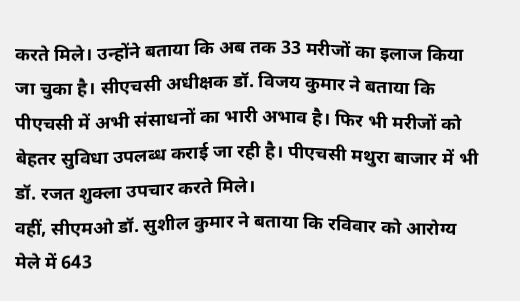करते मिले। उन्होंने बताया कि अब तक 33 मरीजों का इलाज किया जा चुका है। सीएचसी अधीक्षक डॉ. विजय कुमार ने बताया कि पीएचसी में अभी संसाधनों का भारी अभाव है। फिर भी मरीजों को बेहतर सुविधा उपलब्ध कराई जा रही है। पीएचसी मथुरा बाजार में भी डॉ. रजत शुक्ला उपचार करते मिले।
वहीं, सीएमओ डॉ. सुशील कुमार ने बताया कि रविवार को आरोग्य मेले में 643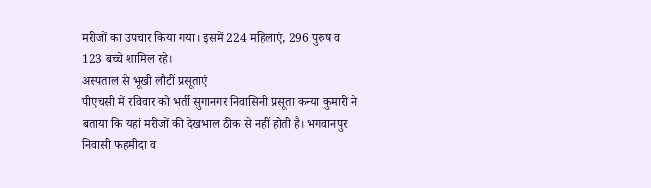मरीजों का उपचार किया गया। इसमें 224 महिलाएं, 296 पुरुष व 123 बच्चे शामिल रहे।
अस्पताल से भूखी लौटीं प्रसूताएं
पीएचसी में रविवार को भर्ती सुगानगर निवासिनी प्रसूता कन्या कुमारी ने बताया कि यहां मरीजों की देखभाल ठीक से नहीं होती है। भगवानपुर निवासी फहमीदा व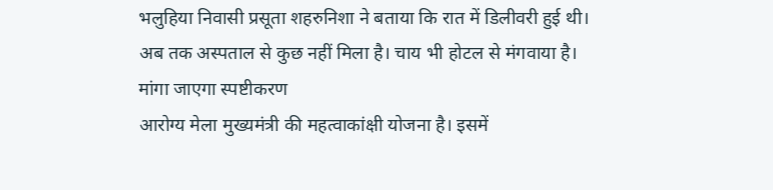भलुहिया निवासी प्रसूता शहरुनिशा ने बताया कि रात में डिलीवरी हुई थी। अब तक अस्पताल से कुछ नहीं मिला है। चाय भी होटल से मंगवाया है।
मांगा जाएगा स्पष्टीकरण
आरोग्य मेला मुख्यमंत्री की महत्वाकांक्षी योजना है। इसमें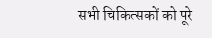सभी चिकित्सकों को पूरे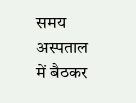समय अस्पताल में बैठकर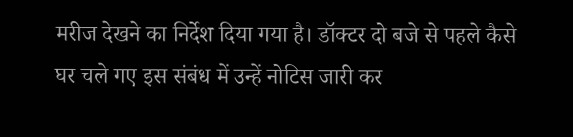मरीज देखने का निर्देश दिया गया है। डॉक्टर दो बजे से पहले कैसे घर चले गए इस संबंध में उन्हें नोटिस जारी कर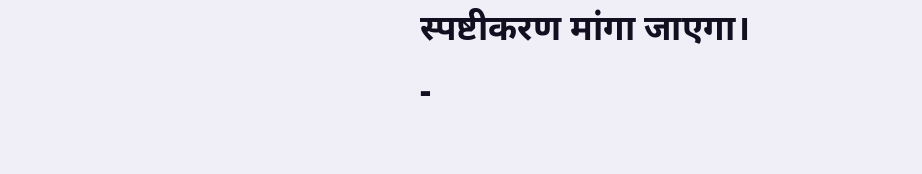स्पष्टीकरण मांगा जाएगा।
-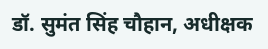डॉ. सुमंत सिंह चौहान, अधीक्षक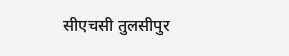सीएचसी तुलसीपुर